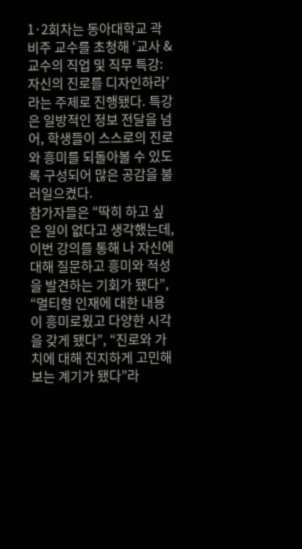1·2회차는 동아대학교 곽비주 교수를 초청해 ‘교사 & 교수의 직업 및 직무 특강: 자신의 진로를 디자인하라’라는 주제로 진행됐다. 특강은 일방적인 정보 전달을 넘어, 학생들이 스스로의 진로와 흥미를 되돌아볼 수 있도록 구성되어 많은 공감을 불러일으켰다.
참가자들은 “딱히 하고 싶은 일이 없다고 생각했는데, 이번 강의를 통해 나 자신에 대해 질문하고 흥미와 적성을 발견하는 기회가 됐다”, “멀티형 인재에 대한 내용이 흥미로웠고 다양한 시각을 갖게 됐다”, “진로와 가치에 대해 진지하게 고민해보는 계기가 됐다”라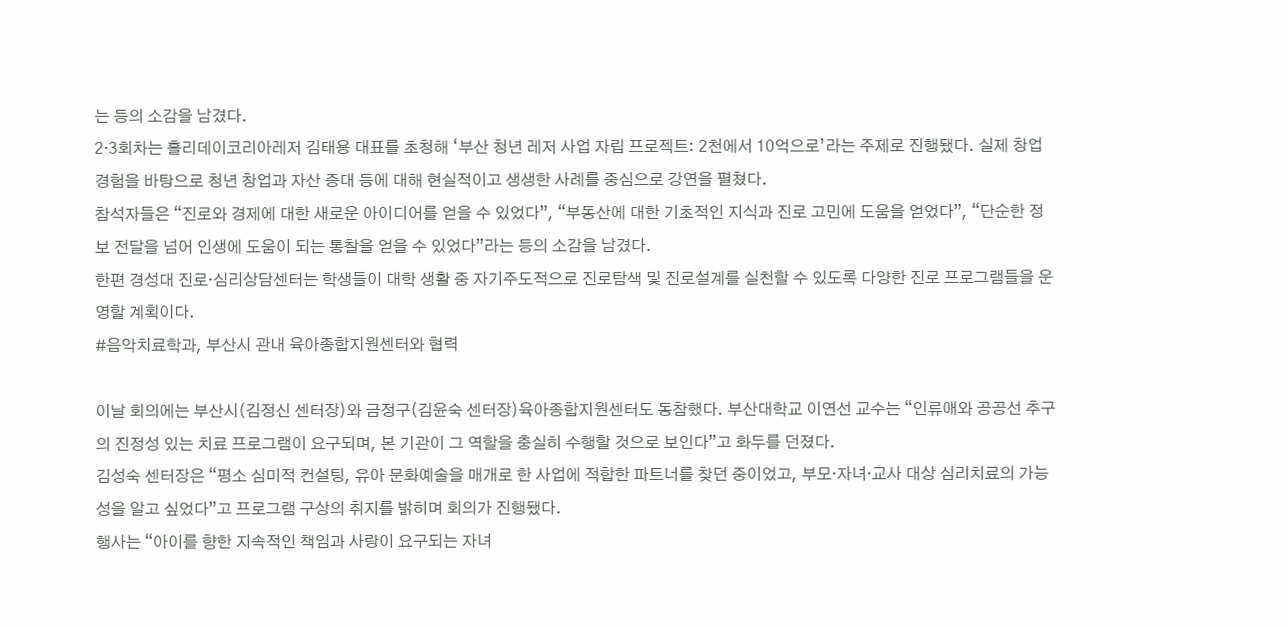는 등의 소감을 남겼다.
2·3회차는 홀리데이코리아레저 김태용 대표를 초청해 ‘부산 청년 레저 사업 자립 프로젝트: 2천에서 10억으로’라는 주제로 진행됐다. 실제 창업 경험을 바탕으로 청년 창업과 자산 증대 등에 대해 현실적이고 생생한 사례를 중심으로 강연을 펼쳤다.
참석자들은 “진로와 경제에 대한 새로운 아이디어를 얻을 수 있었다”, “부동산에 대한 기초적인 지식과 진로 고민에 도움을 얻었다”, “단순한 정보 전달을 넘어 인생에 도움이 되는 통찰을 얻을 수 있었다”라는 등의 소감을 남겼다.
한편 경성대 진로·심리상담센터는 학생들이 대학 생활 중 자기주도적으로 진로탐색 및 진로설계를 실천할 수 있도록 다양한 진로 프로그램들을 운영할 계획이다.
#음악치료학과, 부산시 관내 육아종합지원센터와 협력

이날 회의에는 부산시(김정신 센터장)와 금정구(김윤숙 센터장)육아종합지원센터도 동참했다. 부산대학교 이연선 교수는 “인류애와 공공선 추구의 진정성 있는 치료 프로그램이 요구되며, 본 기관이 그 역할을 충실히 수행할 것으로 보인다”고 화두를 던졌다.
김성숙 센터장은 “평소 심미적 컨설팅, 유아 문화예술을 매개로 한 사업에 적합한 파트너를 찾던 중이었고, 부모·자녀·교사 대상 심리치료의 가능성을 알고 싶었다”고 프로그램 구상의 취지를 밝히며 회의가 진행됐다.
행사는 “아이를 향한 지속적인 책임과 사랑이 요구되는 자녀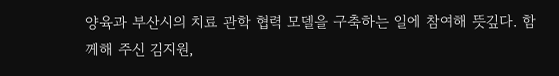양육과 부산시의 치료 관학 협력 모델을 구축하는 일에 참여해 뜻깊다. 함께해 주신 김지원,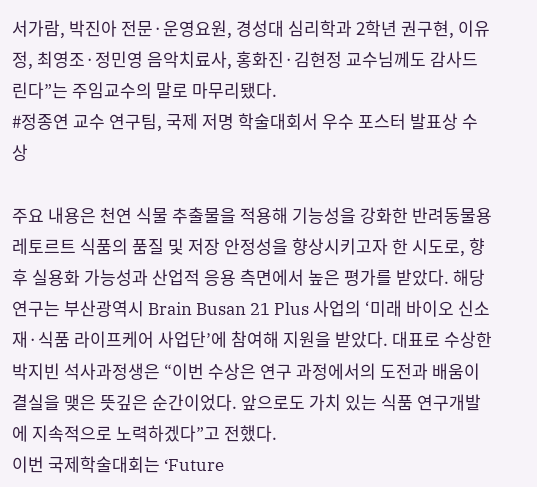서가람, 박진아 전문·운영요원, 경성대 심리학과 2학년 권구현, 이유정, 최영조·정민영 음악치료사, 홍화진·김현정 교수님께도 감사드린다”는 주임교수의 말로 마무리됐다.
#정종연 교수 연구팀, 국제 저명 학술대회서 우수 포스터 발표상 수상

주요 내용은 천연 식물 추출물을 적용해 기능성을 강화한 반려동물용 레토르트 식품의 품질 및 저장 안정성을 향상시키고자 한 시도로, 향후 실용화 가능성과 산업적 응용 측면에서 높은 평가를 받았다. 해당 연구는 부산광역시 Brain Busan 21 Plus 사업의 ‘미래 바이오 신소재·식품 라이프케어 사업단’에 참여해 지원을 받았다. 대표로 수상한 박지빈 석사과정생은 “이번 수상은 연구 과정에서의 도전과 배움이 결실을 맺은 뜻깊은 순간이었다. 앞으로도 가치 있는 식품 연구개발에 지속적으로 노력하겠다”고 전했다.
이번 국제학술대회는 ‘Future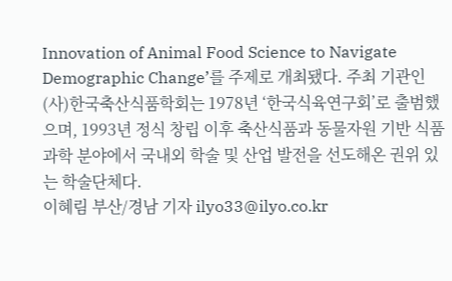Innovation of Animal Food Science to Navigate Demographic Change’를 주제로 개최됐다. 주최 기관인 (사)한국축산식품학회는 1978년 ‘한국식육연구회’로 출범했으며, 1993년 정식 창립 이후 축산식품과 동물자원 기반 식품과학 분야에서 국내외 학술 및 산업 발전을 선도해온 권위 있는 학술단체다.
이혜림 부산/경남 기자 ilyo33@ilyo.co.kr